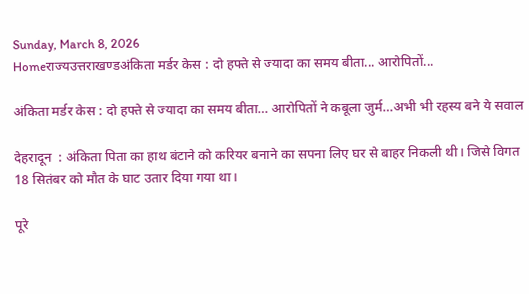Sunday, March 8, 2026
Homeराज्यउत्तराखण्डअंकिता मर्डर केस : दो हफ्ते से ज्‍यादा का समय बीता... आरोपितों...

अंकिता मर्डर केस : दो हफ्ते से ज्‍यादा का समय बीता… आरोपितों ने कबूला जुर्म…अभी भी रहस्‍य बने ये सवाल

देहरादून  : अंकिता पिता का हाथ बंटाने को करियर बनाने का सपना लिए घर से बाहर निकली थी। जिसे विगत 18 सितंबर को मौत के घाट उतार दिया गया था।

पूरे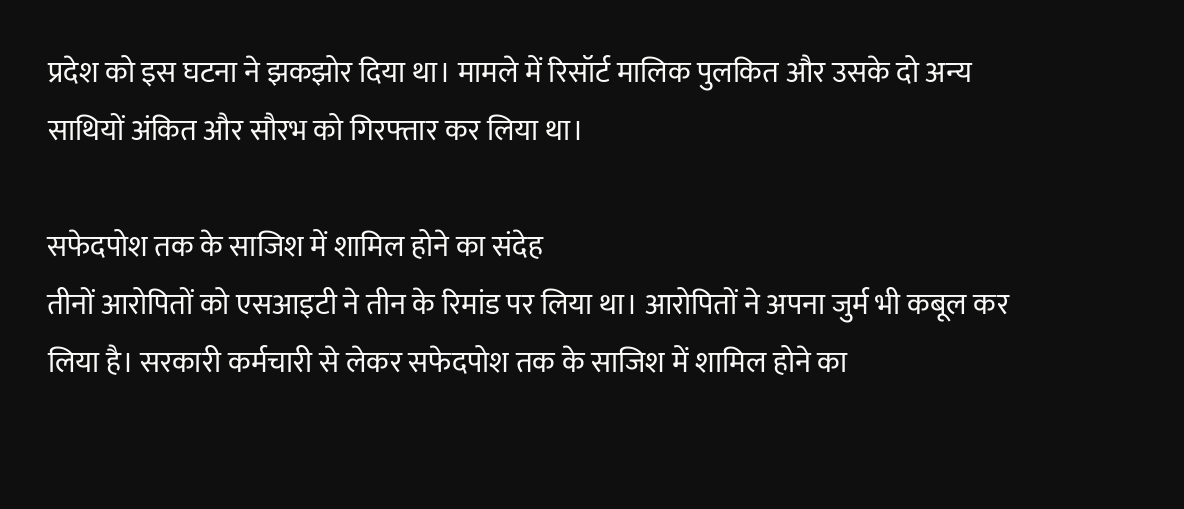प्रदेश को इस घटना ने झकझोर दिया था। मामले में रिसॉर्ट मालिक पुलकित और उसके दो अन्‍य साथियों अंकित और सौरभ को गिरफ्तार कर लिया था।

सफेदपोश तक के साजिश में शामिल होने का संदेह
तीनों आरोपितों को एसआइटी ने तीन के रिमांड पर लिया था। आरोपितों ने अपना जुर्म भी कबूल कर लिया है। सरकारी कर्मचारी से लेकर सफेदपोश तक के साजिश में शामिल होने का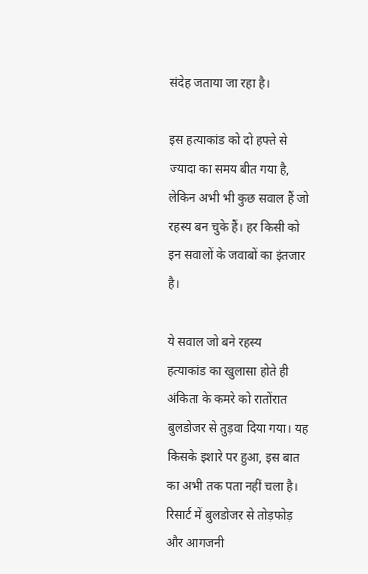संदेह जताया जा रहा है।

इस हत्‍याकांड को दो हफ्ते से ज्‍यादा का समय बीत गया है, लेकिन अभी भी कुछ सवाल हैं जो रहस्‍य बन चुके हैं। हर किसी को इन सवालों के जवाबों का इंतजार है।

ये सवाल जो बने रहस्‍य
हत्याकांड का खुलासा होते ही अंकिता के कमरे को रातोंरात बुलडोजर से तुड़वा दिया गया। यह किसके इशारे पर हुआ, इस बात का अभी तक पता नहीं चला है।
रिसार्ट में बुलडोजर से तोड़फोड़ और आगजनी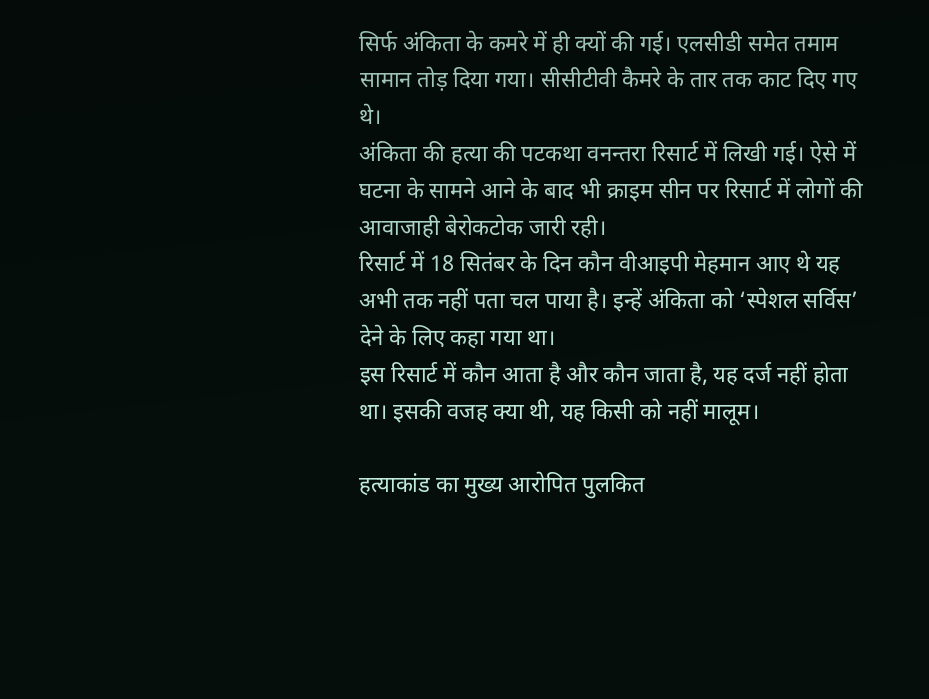सिर्फ अंकिता के कमरे में ही क्‍यों की गई। एलसीडी समेत तमाम सामान तोड़ दिया गया। सीसीटीवी कैमरे के तार तक काट दिए गए थे।
अंकिता की हत्या की पटकथा वनन्तरा रिसार्ट में लिखी गई। ऐसे में घटना के सामने आने के बाद भी क्राइम सीन पर रिसार्ट में लोगों की आवाजाही बेरोकटोक जारी रही।
रिसार्ट में 18 सितंबर के दिन कौन वीआइपी मेहमान आए थे यह अभी तक नहीं पता चल पाया है। इन्‍हें अंकिता को ‘स्पेशल सर्विस’ देने के लिए कहा गया था।
इस रिसार्ट में कौन आता है और कौन जाता है, यह दर्ज नहीं होता था। इसकी वजह क्या थी, यह किसी को नहीं मालूम।

हत्‍याकांड का मुख्य आरोपित पुलकित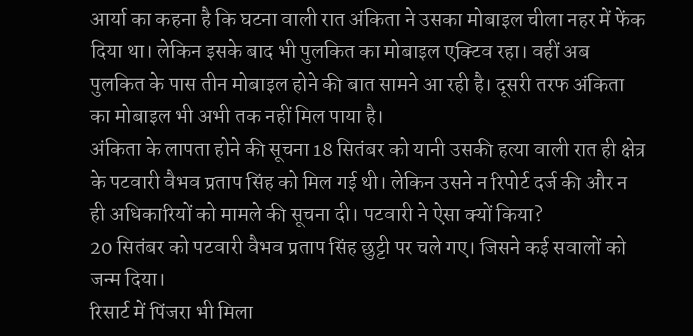आर्या का कहना है कि घटना वाली रात अंकिता ने उसका मोबाइल चीला नहर में फेंक दिया था। लेकिन इसके बाद भी पुलकित का मोबाइल एक्टिव रहा। वहीं अब पुलकित के पास तीन मोबाइल होने की बात सामने आ रही है। दूसरी तरफ अंकिता का मोबाइल भी अभी तक नहीं मिल पाया है।
अंकिता के लापता होने की सूचना 18 सितंबर को यानी उसकी हत्या वाली रात ही क्षेत्र के पटवारी वैभव प्रताप सिंह को मिल गई थी। लेकिन उसने न रिपोर्ट दर्ज की और न ही अधिकारियों को मामले की सूचना दी। पटवारी ने ऐसा क्यों किया?
20 सितंबर को पटवारी वैभव प्रताप सिंह छुट्टी पर चले गए। जिसने कई सवालों को जन्म दिया।
रिसार्ट में पिंजरा भी मिला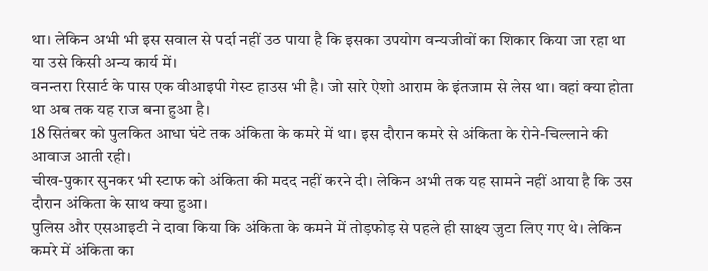था। लेकिन अभी भी इस सवाल से पर्दा नहीं उठ पाया है कि इसका उपयोग वन्यजीवों का शिकार किया जा रहा था या उसे किसी अन्य कार्य में।
वनन्‍तरा रिसार्ट के पास एक वीआइपी गेस्ट हाउस भी है। जो सारे ऐशो आराम के इंतजाम से लेस था। वहां क्‍या होता था अब तक यह राज बना हुआ है।
18 सितंबर को पुलकित आधा घंटे तक अंकिता के कमरे में था। इस दौरान कमरे से अंकिता के रोने-चिल्लाने की आवाज आती रही।
चीख-पुकार सुनकर भी स्टाफ को अंकिता की मदद नहीं करने दी। लेकिन अभी तक यह सामने नहीं आया है कि उस दौरान अंकिता के साथ क्या हुआ।
पुलिस और एसआइटी ने दावा किया कि अंकिता के कमने में तोड़फोड़ से पहले ही साक्ष्य जुटा लिए गए थे। लेकिन कमरे में अंकिता का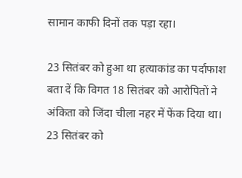सामान काफी दिनों तक पड़ा रहा।

23 सितंबर को हुआ था हत्‍याकांड का पर्दाफाश
बता दें कि विगत 18 सितंबर को आरोपितों ने अंकिता को जिंदा चीला नहर में फेंक दिया था। 23 सितंबर को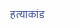हत्‍याकांड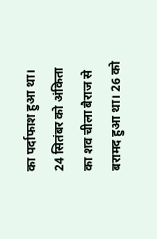का पर्दाफाश हुआ था। 24 सितंबर को अंकिता का शव चीला बैराज से बरामद हुआ था। 26 को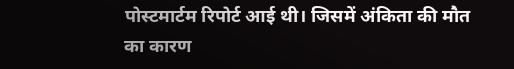पोस्टमार्टम रिपोर्ट आई थी। जिसमें अंकिता की मौत का कारण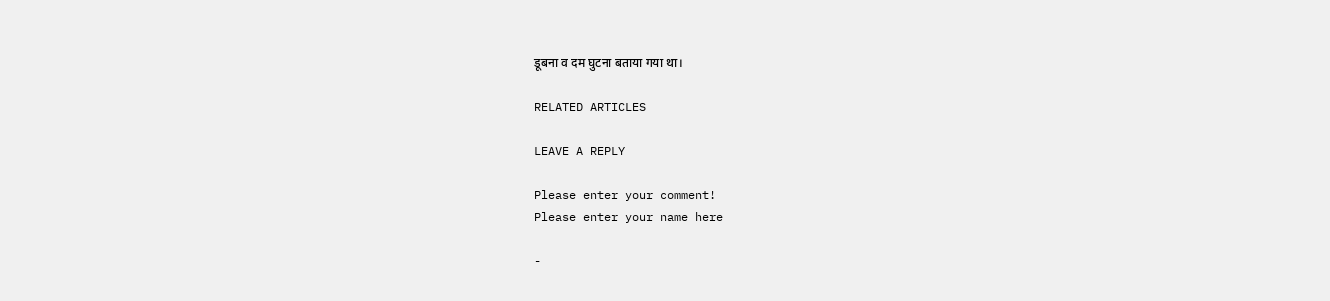डूबना व दम घुटना बताया गया था।

RELATED ARTICLES

LEAVE A REPLY

Please enter your comment!
Please enter your name here

-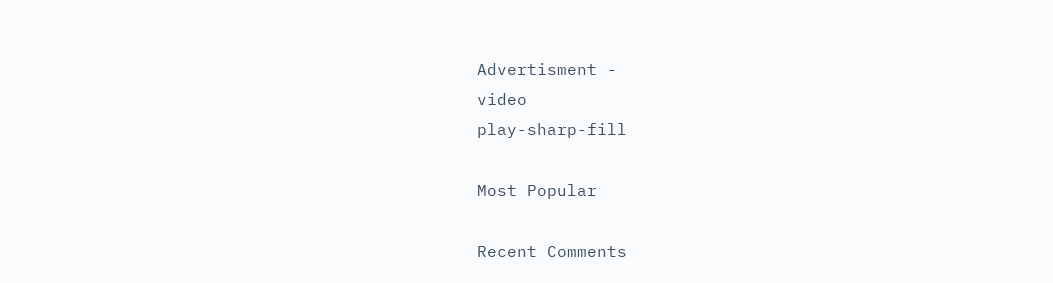Advertisment -
video
play-sharp-fill

Most Popular

Recent Comments